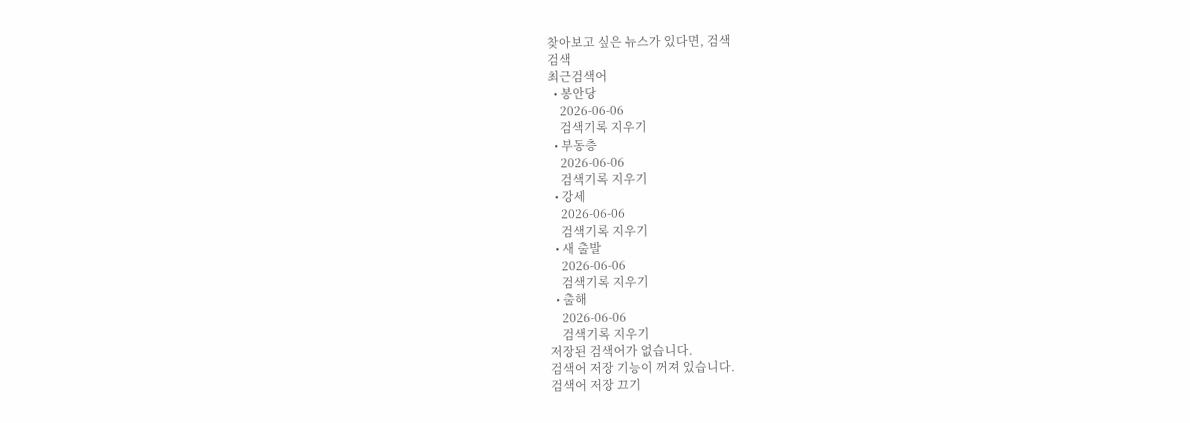찾아보고 싶은 뉴스가 있다면, 검색
검색
최근검색어
  • 봉안당
    2026-06-06
    검색기록 지우기
  • 부동층
    2026-06-06
    검색기록 지우기
  • 강세
    2026-06-06
    검색기록 지우기
  • 새 출발
    2026-06-06
    검색기록 지우기
  • 출해
    2026-06-06
    검색기록 지우기
저장된 검색어가 없습니다.
검색어 저장 기능이 꺼져 있습니다.
검색어 저장 끄기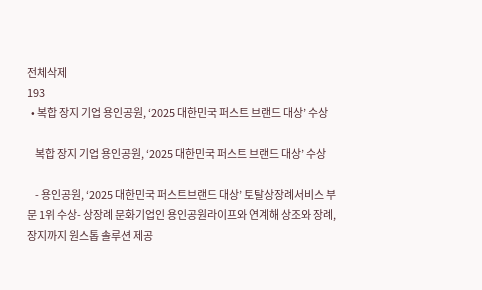전체삭제
193
  • 복합 장지 기업 용인공원, ‘2025 대한민국 퍼스트 브랜드 대상’ 수상

    복합 장지 기업 용인공원, ‘2025 대한민국 퍼스트 브랜드 대상’ 수상

    - 용인공원, ‘2025 대한민국 퍼스트브랜드 대상’ 토탈상장례서비스 부문 1위 수상- 상장례 문화기업인 용인공원라이프와 연계해 상조와 장례, 장지까지 원스톱 솔루션 제공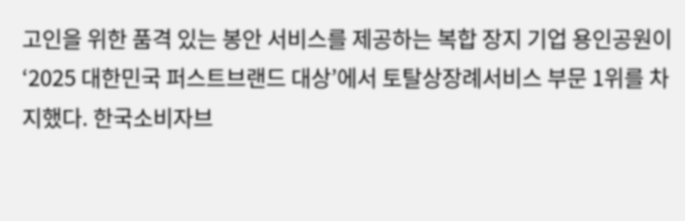고인을 위한 품격 있는 봉안 서비스를 제공하는 복합 장지 기업 용인공원이 ‘2025 대한민국 퍼스트브랜드 대상’에서 토탈상장례서비스 부문 1위를 차지했다. 한국소비자브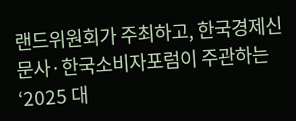랜드위원회가 주최하고, 한국경제신문사·한국소비자포럼이 주관하는 ‘2025 대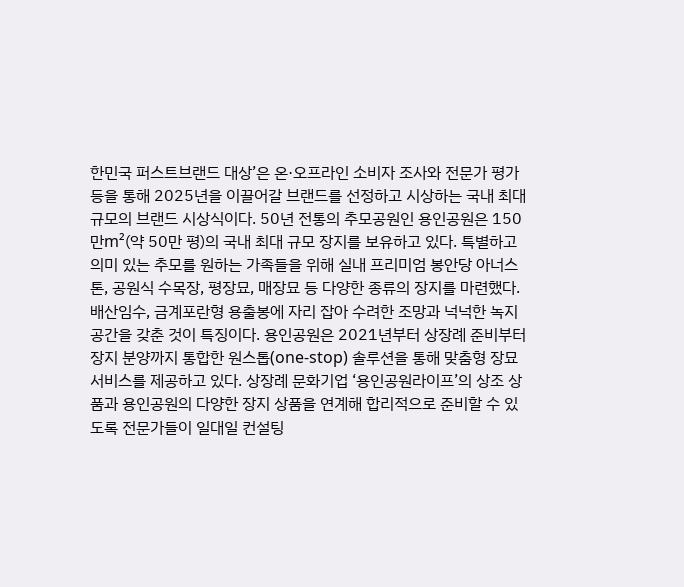한민국 퍼스트브랜드 대상’은 온·오프라인 소비자 조사와 전문가 평가 등을 통해 2025년을 이끌어갈 브랜드를 선정하고 시상하는 국내 최대 규모의 브랜드 시상식이다. 50년 전통의 추모공원인 용인공원은 150만m²(약 50만 평)의 국내 최대 규모 장지를 보유하고 있다. 특별하고 의미 있는 추모를 원하는 가족들을 위해 실내 프리미엄 봉안당 아너스톤, 공원식 수목장, 평장묘, 매장묘 등 다양한 종류의 장지를 마련했다. 배산임수, 금계포란형 용출봉에 자리 잡아 수려한 조망과 넉넉한 녹지 공간을 갖춘 것이 특징이다. 용인공원은 2021년부터 상장례 준비부터 장지 분양까지 통합한 원스톱(one-stop) 솔루션을 통해 맞춤형 장묘 서비스를 제공하고 있다. 상장례 문화기업 ‘용인공원라이프’의 상조 상품과 용인공원의 다양한 장지 상품을 연계해 합리적으로 준비할 수 있도록 전문가들이 일대일 컨설팅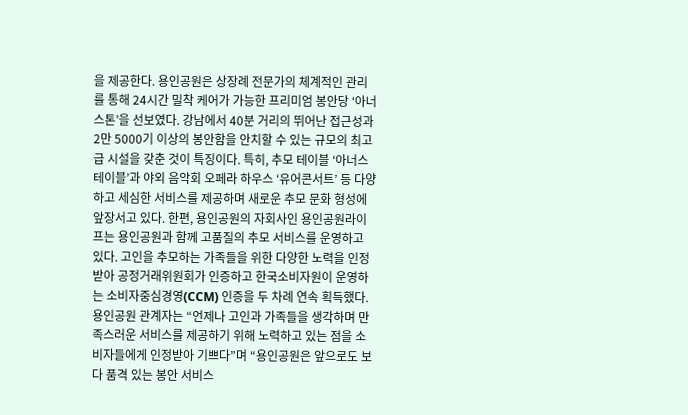을 제공한다. 용인공원은 상장례 전문가의 체계적인 관리를 통해 24시간 밀착 케어가 가능한 프리미엄 봉안당 ‘아너스톤’을 선보였다. 강남에서 40분 거리의 뛰어난 접근성과 2만 5000기 이상의 봉안함을 안치할 수 있는 규모의 최고급 시설을 갖춘 것이 특징이다. 특히, 추모 테이블 ‘아너스 테이블’과 야외 음악회 오페라 하우스 ‘유어콘서트’ 등 다양하고 세심한 서비스를 제공하며 새로운 추모 문화 형성에 앞장서고 있다. 한편, 용인공원의 자회사인 용인공원라이프는 용인공원과 함께 고품질의 추모 서비스를 운영하고 있다. 고인을 추모하는 가족들을 위한 다양한 노력을 인정받아 공정거래위원회가 인증하고 한국소비자원이 운영하는 소비자중심경영(CCM) 인증을 두 차례 연속 획득했다. 용인공원 관계자는 “언제나 고인과 가족들을 생각하며 만족스러운 서비스를 제공하기 위해 노력하고 있는 점을 소비자들에게 인정받아 기쁘다”며 “용인공원은 앞으로도 보다 품격 있는 봉안 서비스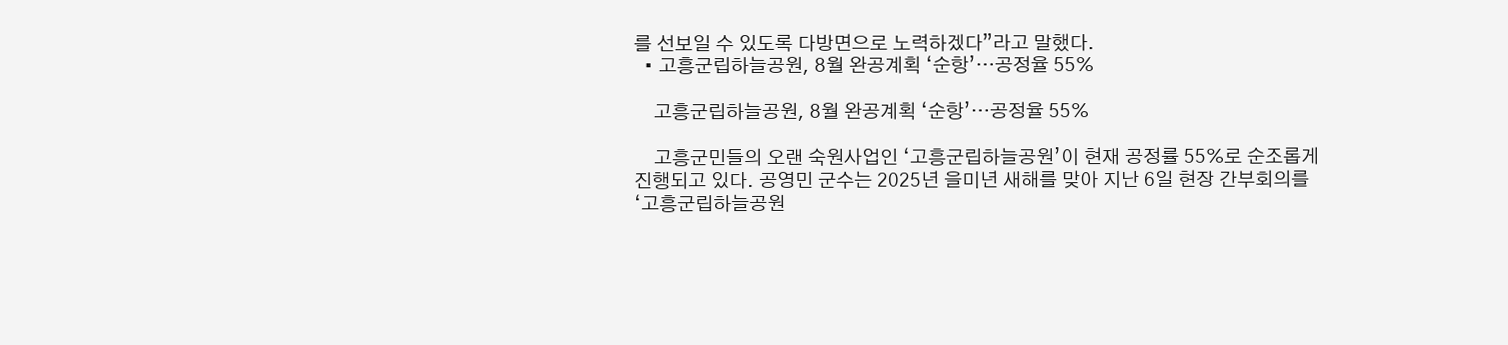를 선보일 수 있도록 다방면으로 노력하겠다”라고 말했다.
  • 고흥군립하늘공원, 8월 완공계획 ‘순항’…공정율 55%

    고흥군립하늘공원, 8월 완공계획 ‘순항’…공정율 55%

    고흥군민들의 오랜 숙원사업인 ‘고흥군립하늘공원’이 현재 공정률 55%로 순조롭게 진행되고 있다. 공영민 군수는 2025년 을미년 새해를 맞아 지난 6일 현장 간부회의를 ‘고흥군립하늘공원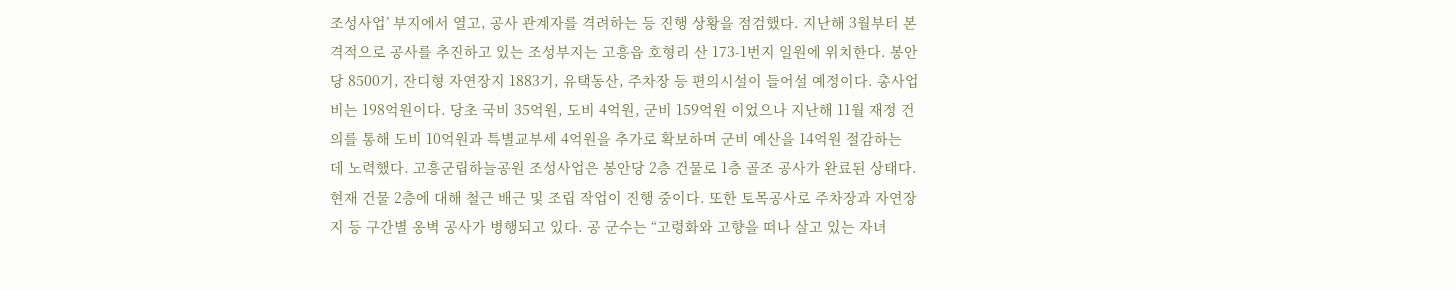조성사업’ 부지에서 열고, 공사 관계자를 격려하는 등 진행 상황을 점검했다. 지난해 3월부터 본격적으로 공사를 추진하고 있는 조성부지는 고흥읍 호형리 산 173-1번지 일원에 위치한다. 봉안당 8500기, 잔디형 자연장지 1883기, 유택동산, 주차장 등 편의시설이 들어설 예정이다. 총사업비는 198억원이다. 당초 국비 35억원, 도비 4억원, 군비 159억원 이었으나 지난해 11월 재정 건의를 통해 도비 10억원과 특별교부세 4억원을 추가로 확보하며 군비 예산을 14억원 절감하는 데 노력했다. 고흥군립하늘공원 조성사업은 봉안당 2층 건물로 1층 골조 공사가 완료된 상태다. 현재 건물 2층에 대해 철근 배근 및 조립 작업이 진행 중이다. 또한 토목공사로 주차장과 자연장지 등 구간별 옹벽 공사가 병행되고 있다. 공 군수는 “고령화와 고향을 떠나 살고 있는 자녀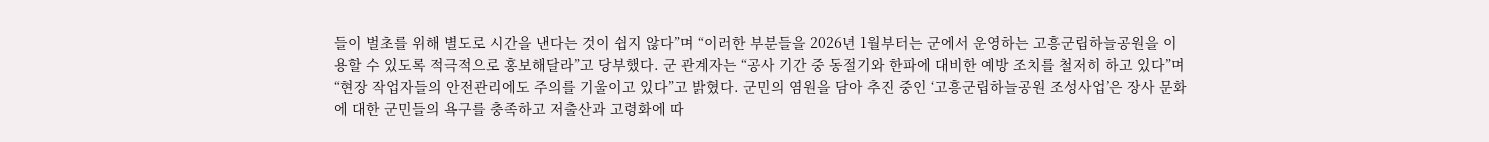들이 벌초를 위해 별도로 시간을 낸다는 것이 쉽지 않다”며 “이러한 부분들을 2026년 1월부터는 군에서 운영하는 고흥군립하늘공원을 이용할 수 있도록 적극적으로 홍보해달라”고 당부했다. 군 관계자는 “공사 기간 중 동절기와 한파에 대비한 예방 조치를 철저히 하고 있다”며 “현장 작업자들의 안전관리에도 주의를 기울이고 있다”고 밝혔다. 군민의 염원을 담아 추진 중인 ‘고흥군립하늘공원 조성사업’은 장사 문화에 대한 군민들의 욕구를 충족하고 저출산과 고령화에 따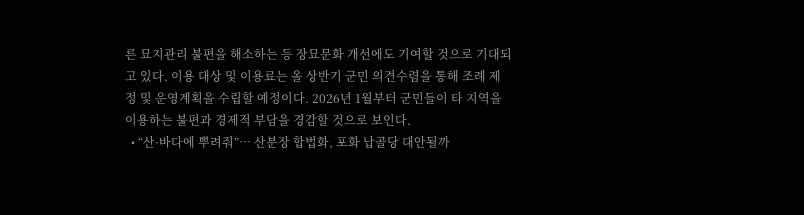른 묘지관리 불편을 해소하는 등 장묘문화 개선에도 기여할 것으로 기대되고 있다. 이용 대상 및 이용료는 올 상반기 군민 의견수렴을 통해 조례 제정 및 운영계획을 수립할 예정이다. 2026년 1월부터 군민들이 타 지역을 이용하는 불편과 경제적 부담을 경감할 것으로 보인다.
  • “산·바다에 뿌려줘”… 산분장 합법화, 포화 납골당 대안될까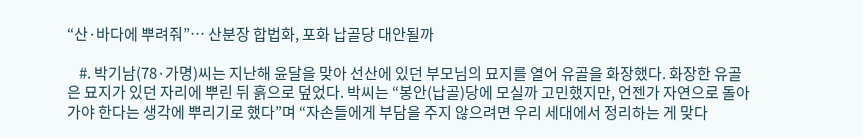“산·바다에 뿌려줘”… 산분장 합법화, 포화 납골당 대안될까

    #. 박기남(78·가명)씨는 지난해 윤달을 맞아 선산에 있던 부모님의 묘지를 열어 유골을 화장했다. 화장한 유골은 묘지가 있던 자리에 뿌린 뒤 흙으로 덮었다. 박씨는 “봉안(납골)당에 모실까 고민했지만, 언젠가 자연으로 돌아가야 한다는 생각에 뿌리기로 했다”며 “자손들에게 부담을 주지 않으려면 우리 세대에서 정리하는 게 맞다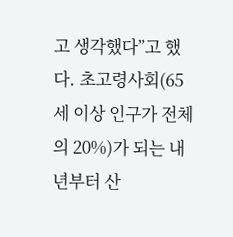고 생각했다”고 했다. 초고령사회(65세 이상 인구가 전체의 20%)가 되는 내년부터 산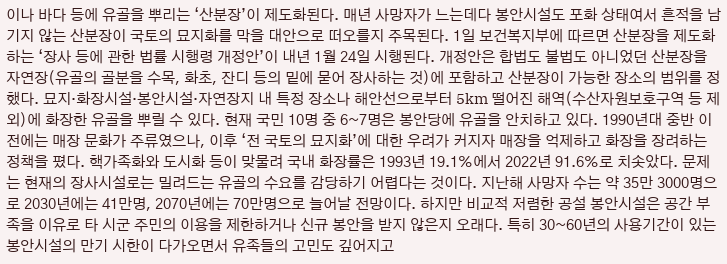이나 바다 등에 유골을 뿌리는 ‘산분장’이 제도화된다. 매년 사망자가 느는데다 봉안시설도 포화 상태여서 흔적을 남기지 않는 산분장이 국토의 묘지화를 막을 대안으로 떠오를지 주목된다. 1일 보건복지부에 따르면 산분장을 제도화하는 ‘장사 등에 관한 법률 시행령 개정안’이 내년 1월 24일 시행된다. 개정안은 합법도 불법도 아니었던 산분장을 자연장(유골의 골분을 수목, 화초, 잔디 등의 밑에 묻어 장사하는 것)에 포함하고 산분장이 가능한 장소의 범위를 정했다. 묘지·화장시설·봉안시설·자연장지 내 특정 장소나 해안선으로부터 5km 떨어진 해역(수산자원보호구역 등 제외)에 화장한 유골을 뿌릴 수 있다. 현재 국민 10명 중 6~7명은 봉안당에 유골을 안치하고 있다. 1990년대 중반 이전에는 매장 문화가 주류였으나, 이후 ‘전 국토의 묘지화’에 대한 우려가 커지자 매장을 억제하고 화장을 장려하는 정책을 폈다. 핵가족화와 도시화 등이 맞물려 국내 화장률은 1993년 19.1%에서 2022년 91.6%로 치솟았다. 문제는 현재의 장사시설로는 밀려드는 유골의 수요를 감당하기 어렵다는 것이다. 지난해 사망자 수는 약 35만 3000명으로 2030년에는 41만명, 2070년에는 70만명으로 늘어날 전망이다. 하지만 비교적 저렴한 공설 봉안시설은 공간 부족을 이유로 타 시군 주민의 이용을 제한하거나 신규 봉안을 받지 않은지 오래다. 특히 30~60년의 사용기간이 있는 봉안시설의 만기 시한이 다가오면서 유족들의 고민도 깊어지고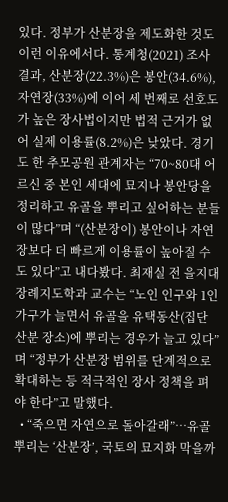있다. 정부가 산분장을 제도화한 것도 이런 이유에서다. 통계청(2021) 조사 결과, 산분장(22.3%)은 봉안(34.6%), 자연장(33%)에 이어 세 번째로 선호도가 높은 장사법이지만 법적 근거가 없어 실제 이용률(8.2%)은 낮았다. 경기도 한 추모공원 관계자는 “70~80대 어르신 중 본인 세대에 묘지나 봉안당을 정리하고 유골을 뿌리고 싶어하는 분들이 많다”며 “(산분장이) 봉안이나 자연장보다 더 빠르게 이용률이 높아질 수도 있다”고 내다봤다. 최재실 전 을지대 장례지도학과 교수는 “노인 인구와 1인 가구가 늘면서 유골을 유택동산(집단 산분 장소)에 뿌리는 경우가 늘고 있다”며 “정부가 산분장 범위를 단계적으로 확대하는 등 적극적인 장사 정책을 펴야 한다”고 말했다.
  • “죽으면 자연으로 돌아갈래”…유골 뿌리는 ‘산분장’, 국토의 묘지화 막을까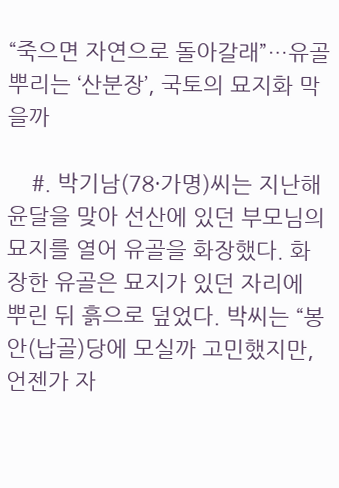“죽으면 자연으로 돌아갈래”…유골 뿌리는 ‘산분장’, 국토의 묘지화 막을까

    #. 박기남(78·가명)씨는 지난해 윤달을 맞아 선산에 있던 부모님의 묘지를 열어 유골을 화장했다. 화장한 유골은 묘지가 있던 자리에 뿌린 뒤 흙으로 덮었다. 박씨는 “봉안(납골)당에 모실까 고민했지만, 언젠가 자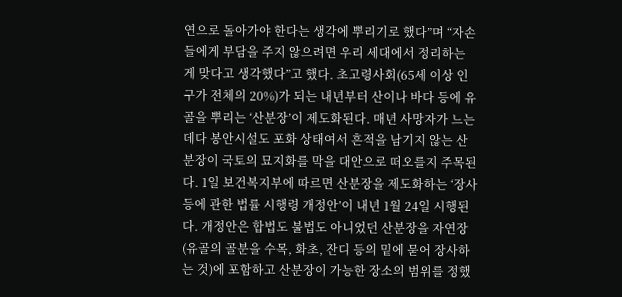연으로 돌아가야 한다는 생각에 뿌리기로 했다”며 “자손들에게 부담을 주지 않으려면 우리 세대에서 정리하는 게 맞다고 생각했다”고 했다. 초고령사회(65세 이상 인구가 전체의 20%)가 되는 내년부터 산이나 바다 등에 유골을 뿌리는 ‘산분장’이 제도화된다. 매년 사망자가 느는데다 봉안시설도 포화 상태여서 흔적을 남기지 않는 산분장이 국토의 묘지화를 막을 대안으로 떠오를지 주목된다. 1일 보건복지부에 따르면 산분장을 제도화하는 ‘장사 등에 관한 법률 시행령 개정안’이 내년 1월 24일 시행된다. 개정안은 합법도 불법도 아니었던 산분장을 자연장(유골의 골분을 수목, 화초, 잔디 등의 밑에 묻어 장사하는 것)에 포함하고 산분장이 가능한 장소의 범위를 정했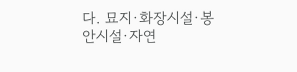다. 묘지·화장시설·봉안시설·자연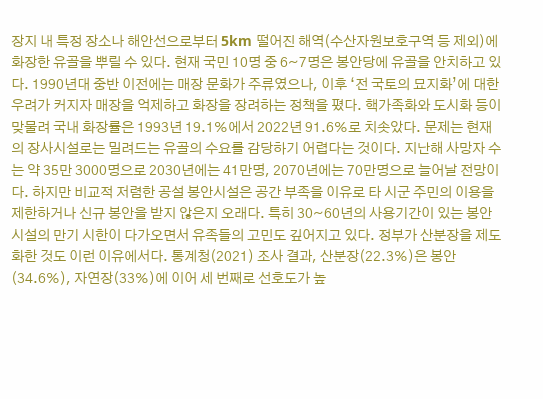장지 내 특정 장소나 해안선으로부터 5km 떨어진 해역(수산자원보호구역 등 제외)에 화장한 유골을 뿌릴 수 있다. 현재 국민 10명 중 6~7명은 봉안당에 유골을 안치하고 있다. 1990년대 중반 이전에는 매장 문화가 주류였으나, 이후 ‘전 국토의 묘지화’에 대한 우려가 커지자 매장을 억제하고 화장을 장려하는 정책을 폈다. 핵가족화와 도시화 등이 맞물려 국내 화장률은 1993년 19.1%에서 2022년 91.6%로 치솟았다. 문제는 현재의 장사시설로는 밀려드는 유골의 수요를 감당하기 어렵다는 것이다. 지난해 사망자 수는 약 35만 3000명으로 2030년에는 41만명, 2070년에는 70만명으로 늘어날 전망이다. 하지만 비교적 저렴한 공설 봉안시설은 공간 부족을 이유로 타 시군 주민의 이용을 제한하거나 신규 봉안을 받지 않은지 오래다. 특히 30~60년의 사용기간이 있는 봉안시설의 만기 시한이 다가오면서 유족들의 고민도 깊어지고 있다. 정부가 산분장을 제도화한 것도 이런 이유에서다. 통계청(2021) 조사 결과, 산분장(22.3%)은 봉안(34.6%), 자연장(33%)에 이어 세 번째로 선호도가 높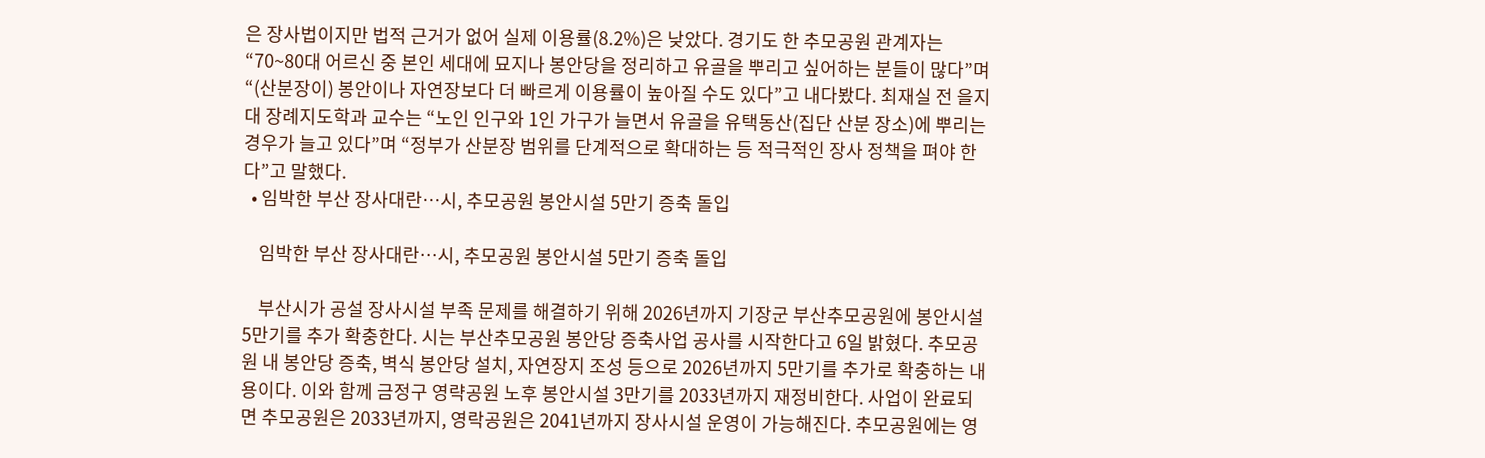은 장사법이지만 법적 근거가 없어 실제 이용률(8.2%)은 낮았다. 경기도 한 추모공원 관계자는 “70~80대 어르신 중 본인 세대에 묘지나 봉안당을 정리하고 유골을 뿌리고 싶어하는 분들이 많다”며 “(산분장이) 봉안이나 자연장보다 더 빠르게 이용률이 높아질 수도 있다”고 내다봤다. 최재실 전 을지대 장례지도학과 교수는 “노인 인구와 1인 가구가 늘면서 유골을 유택동산(집단 산분 장소)에 뿌리는 경우가 늘고 있다”며 “정부가 산분장 범위를 단계적으로 확대하는 등 적극적인 장사 정책을 펴야 한다”고 말했다.
  • 임박한 부산 장사대란…시, 추모공원 봉안시설 5만기 증축 돌입

    임박한 부산 장사대란…시, 추모공원 봉안시설 5만기 증축 돌입

    부산시가 공설 장사시설 부족 문제를 해결하기 위해 2026년까지 기장군 부산추모공원에 봉안시설 5만기를 추가 확충한다. 시는 부산추모공원 봉안당 증축사업 공사를 시작한다고 6일 밝혔다. 추모공원 내 봉안당 증축, 벽식 봉안당 설치, 자연장지 조성 등으로 2026년까지 5만기를 추가로 확충하는 내용이다. 이와 함께 금정구 영략공원 노후 봉안시설 3만기를 2033년까지 재정비한다. 사업이 완료되면 추모공원은 2033년까지, 영락공원은 2041년까지 장사시설 운영이 가능해진다. 추모공원에는 영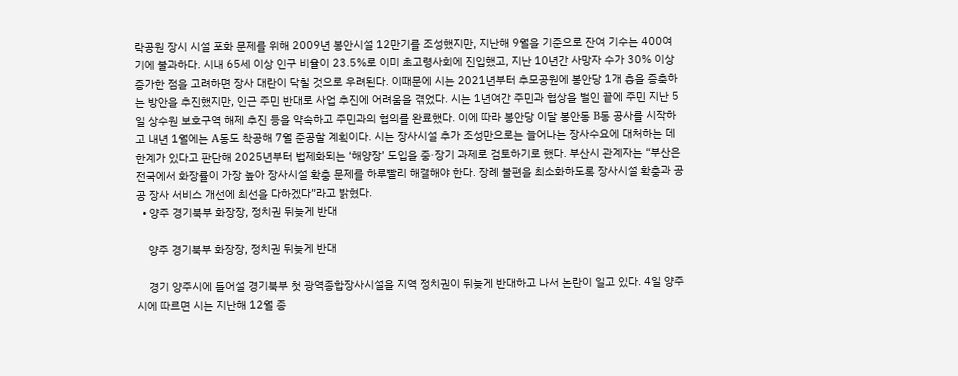락공원 장시 시설 포화 문제를 위해 2009년 봉안시설 12만기를 조성했지만, 지난해 9월을 기준으로 잔여 기수는 400여 기에 불과하다. 시내 65세 이상 인구 비율이 23.5%로 이미 초고령사회에 진입했고, 지난 10년간 사망자 수가 30% 이상 증가한 점을 고려하면 장사 대란이 닥칠 것으로 우려된다. 이때문에 시는 2021년부터 추모공원에 봉안당 1개 층을 증축하는 방안을 추진했지만, 인근 주민 반대로 사업 추진에 어려움을 겪었다. 시는 1년여간 주민과 협상을 벌인 끝에 주민 지난 5일 상수원 보호구역 해제 추진 등을 약속하고 주민과의 협의를 완료했다. 이에 따라 봉안당 이달 봉안동 B동 공사를 시작하고 내년 1월에는 A동도 착공해 7월 준공할 계획이다. 시는 장사시설 추가 조성만으로는 늘어나는 장사수요에 대처하는 데 한계가 있다고 판단해 2025년부터 법제화되는 ‘해양장’ 도입을 중·장기 과제로 검토하기로 했다. 부산시 관계자는 “부산은 전국에서 화장률이 가장 높아 장사시설 확충 문제를 하루빨리 해결해야 한다. 장례 불편을 최소화하도록 장사시설 확충과 공공 장사 서비스 개선에 최선을 다하겠다”라고 밝혔다.
  • 양주 경기북부 화장장, 정치권 뒤늦게 반대

    양주 경기북부 화장장, 정치권 뒤늦게 반대

    경기 양주시에 들어설 경기북부 첫 광역종합장사시설을 지역 정치권이 뒤늦게 반대하고 나서 논란이 일고 있다. 4일 양주시에 따르면 시는 지난해 12월 종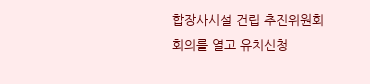합장사시설 건립 추진위원회 회의를 열고 유치신청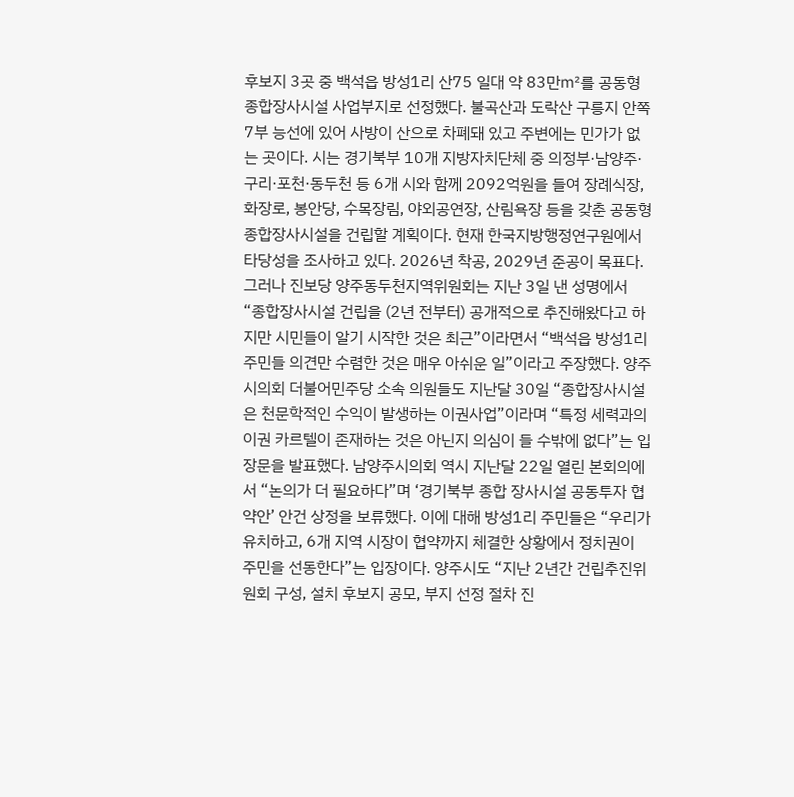후보지 3곳 중 백석읍 방성1리 산75 일대 약 83만㎡를 공동형 종합장사시설 사업부지로 선정했다. 불곡산과 도락산 구릉지 안쪽 7부 능선에 있어 사방이 산으로 차폐돼 있고 주변에는 민가가 없는 곳이다. 시는 경기북부 10개 지방자치단체 중 의정부·남양주·구리·포천·동두천 등 6개 시와 함께 2092억원을 들여 장례식장, 화장로, 봉안당, 수목장림, 야외공연장, 산림욕장 등을 갖춘 공동형 종합장사시설을 건립할 계획이다. 현재 한국지방행정연구원에서 타당성을 조사하고 있다. 2026년 착공, 2029년 준공이 목표다. 그러나 진보당 양주동두천지역위원회는 지난 3일 낸 성명에서 “종합장사시설 건립을 (2년 전부터) 공개적으로 추진해왔다고 하지만 시민들이 알기 시작한 것은 최근”이라면서 “백석읍 방성1리 주민들 의견만 수렴한 것은 매우 아쉬운 일”이라고 주장했다. 양주시의회 더불어민주당 소속 의원들도 지난달 30일 “종합장사시설은 천문학적인 수익이 발생하는 이권사업”이라며 “특정 세력과의 이권 카르텔이 존재하는 것은 아닌지 의심이 들 수밖에 없다”는 입장문을 발표했다. 남양주시의회 역시 지난달 22일 열린 본회의에서 “논의가 더 필요하다”며 ‘경기북부 종합 장사시설 공동투자 협약안’ 안건 상정을 보류했다. 이에 대해 방성1리 주민들은 “우리가 유치하고, 6개 지역 시장이 협약까지 체결한 상황에서 정치권이 주민을 선동한다”는 입장이다. 양주시도 “지난 2년간 건립추진위원회 구성, 설치 후보지 공모, 부지 선정 절차 진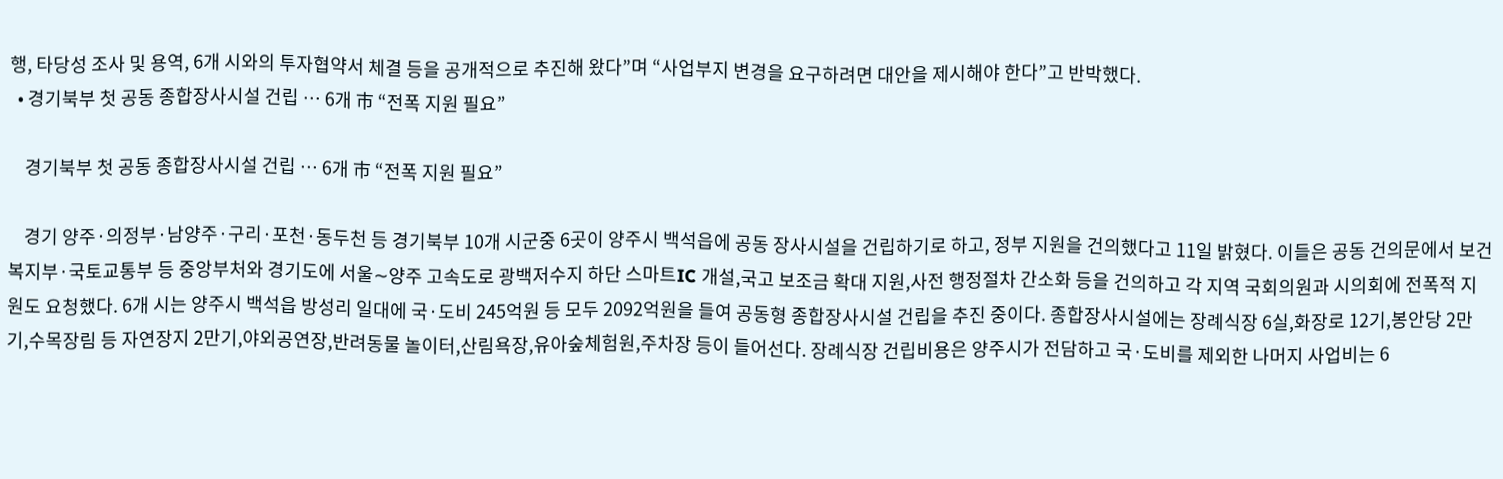행, 타당성 조사 및 용역, 6개 시와의 투자협약서 체결 등을 공개적으로 추진해 왔다”며 “사업부지 변경을 요구하려면 대안을 제시해야 한다”고 반박했다.
  • 경기북부 첫 공동 종합장사시설 건립 … 6개 市 “전폭 지원 필요”

    경기북부 첫 공동 종합장사시설 건립 … 6개 市 “전폭 지원 필요”

    경기 양주·의정부·남양주·구리·포천·동두천 등 경기북부 10개 시군중 6곳이 양주시 백석읍에 공동 장사시설을 건립하기로 하고, 정부 지원을 건의했다고 11일 밝혔다. 이들은 공동 건의문에서 보건복지부·국토교통부 등 중앙부처와 경기도에 서울∼양주 고속도로 광백저수지 하단 스마트IC 개설,국고 보조금 확대 지원,사전 행정절차 간소화 등을 건의하고 각 지역 국회의원과 시의회에 전폭적 지원도 요청했다. 6개 시는 양주시 백석읍 방성리 일대에 국·도비 245억원 등 모두 2092억원을 들여 공동형 종합장사시설 건립을 추진 중이다. 종합장사시설에는 장례식장 6실,화장로 12기,봉안당 2만기,수목장림 등 자연장지 2만기,야외공연장,반려동물 놀이터,산림욕장,유아숲체험원,주차장 등이 들어선다. 장례식장 건립비용은 양주시가 전담하고 국·도비를 제외한 나머지 사업비는 6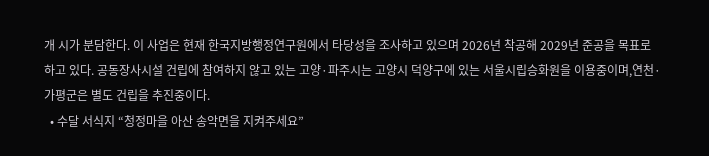개 시가 분담한다. 이 사업은 현재 한국지방행정연구원에서 타당성을 조사하고 있으며 2026년 착공해 2029년 준공을 목표로 하고 있다. 공동장사시설 건립에 참여하지 않고 있는 고양·파주시는 고양시 덕양구에 있는 서울시립승화원을 이용중이며,연천·가평군은 별도 건립을 추진중이다.
  • 수달 서식지 “청정마을 아산 송악면을 지켜주세요”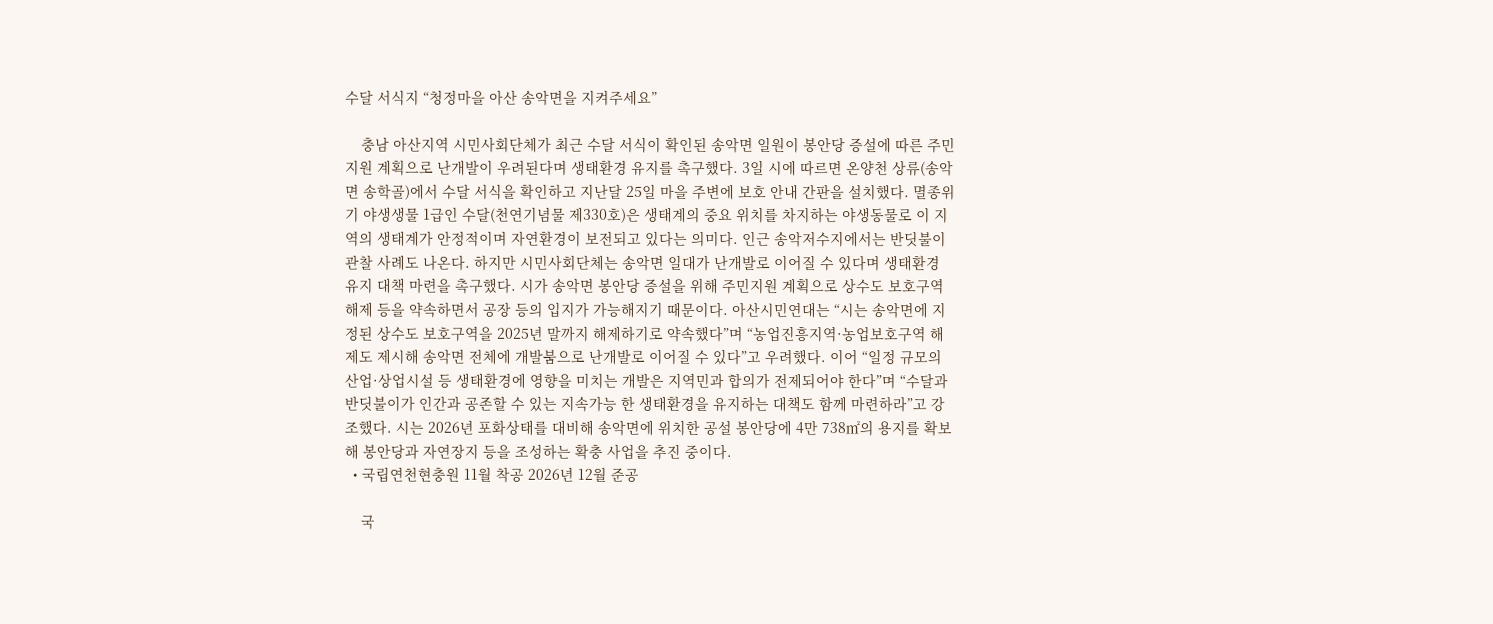수달 서식지 “청정마을 아산 송악면을 지켜주세요”

    충남 아산지역 시민사회단체가 최근 수달 서식이 확인된 송악면 일원이 봉안당 증설에 따른 주민지원 계획으로 난개발이 우려된다며 생태환경 유지를 촉구했다. 3일 시에 따르면 온양천 상류(송악면 송학골)에서 수달 서식을 확인하고 지난달 25일 마을 주변에 보호 안내 간판을 설치했다. 멸종위기 야생생물 1급인 수달(천연기념물 제330호)은 생태계의 중요 위치를 차지하는 야생동물로 이 지역의 생태계가 안정적이며 자연환경이 보전되고 있다는 의미다. 인근 송악저수지에서는 반딧불이 관찰 사례도 나온다. 하지만 시민사회단체는 송악면 일대가 난개발로 이어질 수 있다며 생태환경 유지 대책 마련을 촉구했다. 시가 송악면 봉안당 증설을 위해 주민지원 계획으로 상수도 보호구역 해제 등을 약속하면서 공장 등의 입지가 가능해지기 때문이다. 아산시민연대는 “시는 송악면에 지정된 상수도 보호구역을 2025년 말까지 해제하기로 약속했다”며 “농업진흥지역·농업보호구역 해제도 제시해 송악면 전체에 개발붐으로 난개발로 이어질 수 있다”고 우려했다. 이어 “일정 규모의 산업·상업시설 등 생태환경에 영향을 미치는 개발은 지역민과 합의가 전제되어야 한다”며 “수달과 반딧불이가 인간과 공존할 수 있는 지속가능 한 생태환경을 유지하는 대책도 함께 마련하라”고 강조했다. 시는 2026년 포화상태를 대비해 송악면에 위치한 공설 봉안당에 4만 738㎡의 용지를 확보해 봉안당과 자연장지 등을 조성하는 확충 사업을 추진 중이다.
  • 국립연천현충원 11월 착공 2026년 12월 준공

    국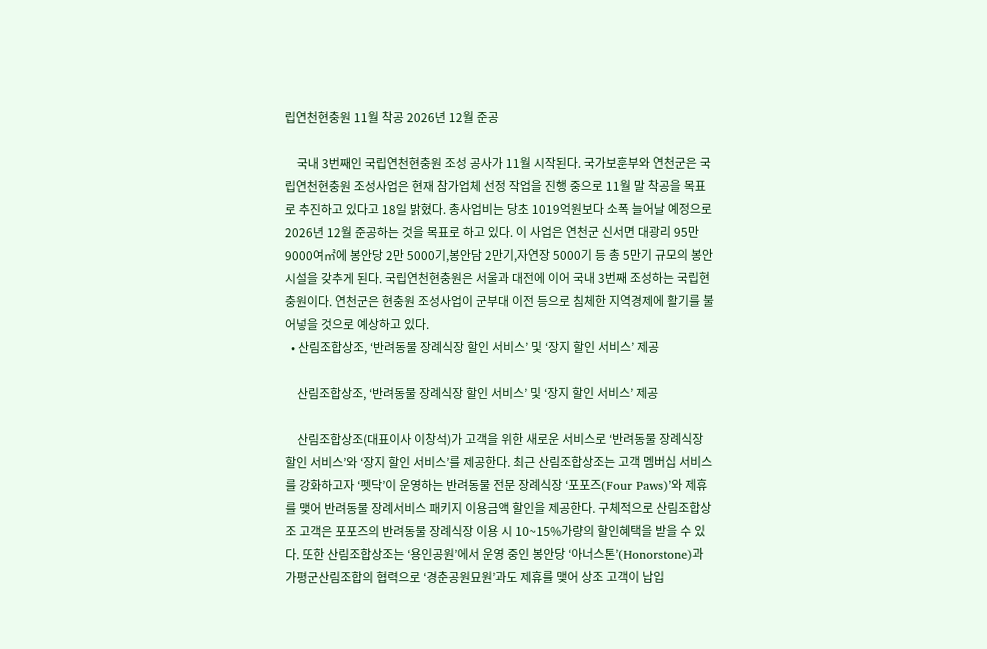립연천현충원 11월 착공 2026년 12월 준공

    국내 3번째인 국립연천현충원 조성 공사가 11월 시작된다. 국가보훈부와 연천군은 국립연천현충원 조성사업은 현재 참가업체 선정 작업을 진행 중으로 11월 말 착공을 목표로 추진하고 있다고 18일 밝혔다. 총사업비는 당초 1019억원보다 소폭 늘어날 예정으로 2026년 12월 준공하는 것을 목표로 하고 있다. 이 사업은 연천군 신서면 대광리 95만 9000여㎡에 봉안당 2만 5000기,봉안담 2만기,자연장 5000기 등 총 5만기 규모의 봉안시설을 갖추게 된다. 국립연천현충원은 서울과 대전에 이어 국내 3번째 조성하는 국립현충원이다. 연천군은 현충원 조성사업이 군부대 이전 등으로 침체한 지역경제에 활기를 불어넣을 것으로 예상하고 있다.
  • 산림조합상조, ‘반려동물 장례식장 할인 서비스’ 및 ‘장지 할인 서비스’ 제공

    산림조합상조, ‘반려동물 장례식장 할인 서비스’ 및 ‘장지 할인 서비스’ 제공

    산림조합상조(대표이사 이창석)가 고객을 위한 새로운 서비스로 ‘반려동물 장례식장 할인 서비스’와 ‘장지 할인 서비스’를 제공한다. 최근 산림조합상조는 고객 멤버십 서비스를 강화하고자 ‘펫닥’이 운영하는 반려동물 전문 장례식장 ‘포포즈(Four Paws)’와 제휴를 맺어 반려동물 장례서비스 패키지 이용금액 할인을 제공한다. 구체적으로 산림조합상조 고객은 포포즈의 반려동물 장례식장 이용 시 10~15%가량의 할인혜택을 받을 수 있다. 또한 산림조합상조는 ‘용인공원’에서 운영 중인 봉안당 ‘아너스톤’(Honorstone)과 가평군산림조합의 협력으로 ‘경춘공원묘원’과도 제휴를 맺어 상조 고객이 납입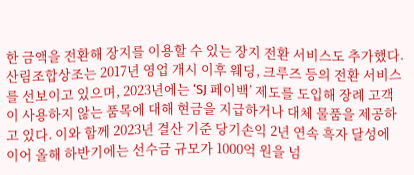한 금액을 전환해 장지를 이용할 수 있는 장지 전환 서비스도 추가했다. 산림조합상조는 2017년 영업 개시 이후 웨딩, 크루즈 등의 전환 서비스를 선보이고 있으며, 2023년에는 ‘SJ 페이백’ 제도를 도입해 장례 고객이 사용하지 않는 품목에 대해 현금을 지급하거나 대체 물품을 제공하고 있다. 이와 함께 2023년 결산 기준 당기손익 2년 연속 흑자 달성에 이어 올해 하반기에는 선수금 규모가 1000억 원을 넘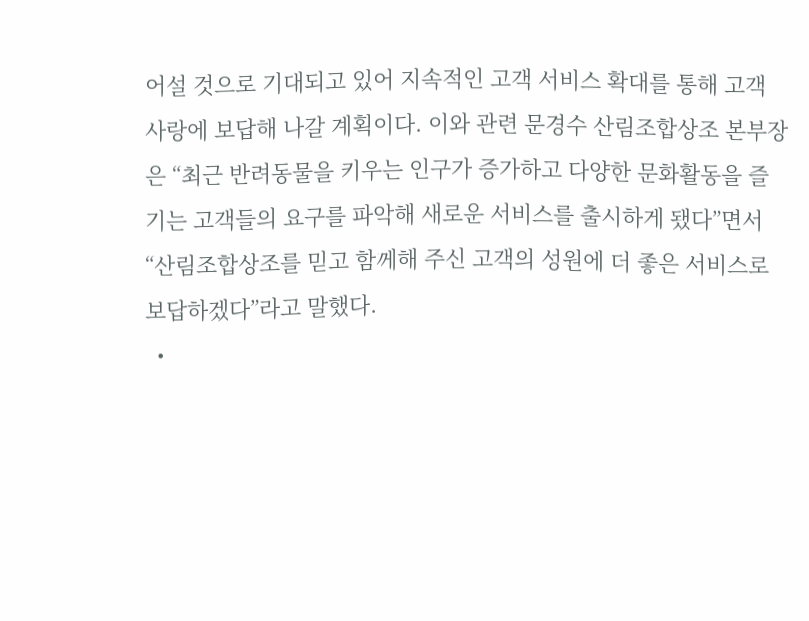어설 것으로 기대되고 있어 지속적인 고객 서비스 확대를 통해 고객 사랑에 보답해 나갈 계획이다. 이와 관련 문경수 산림조합상조 본부장은 “최근 반려동물을 키우는 인구가 증가하고 다양한 문화활동을 즐기는 고객들의 요구를 파악해 새로운 서비스를 출시하게 됐다”면서 “산림조합상조를 믿고 함께해 주신 고객의 성원에 더 좋은 서비스로 보답하겠다”라고 말했다.
  •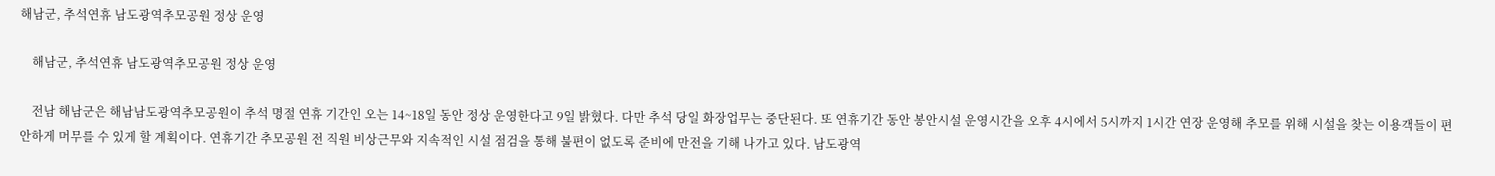해남군, 추석연휴 남도광역추모공원 정상 운영

    해남군, 추석연휴 남도광역추모공원 정상 운영

    전남 해남군은 해남남도광역추모공원이 추석 명절 연휴 기간인 오는 14~18일 동안 정상 운영한다고 9일 밝혔다. 다만 추석 당일 화장업무는 중단된다. 또 연휴기간 동안 봉안시설 운영시간을 오후 4시에서 5시까지 1시간 연장 운영해 추모를 위해 시설을 찾는 이용객들이 편안하게 머무를 수 있게 할 계획이다. 연휴기간 추모공원 전 직원 비상근무와 지속적인 시설 점검을 통해 불편이 없도록 준비에 만전을 기해 나가고 있다. 남도광역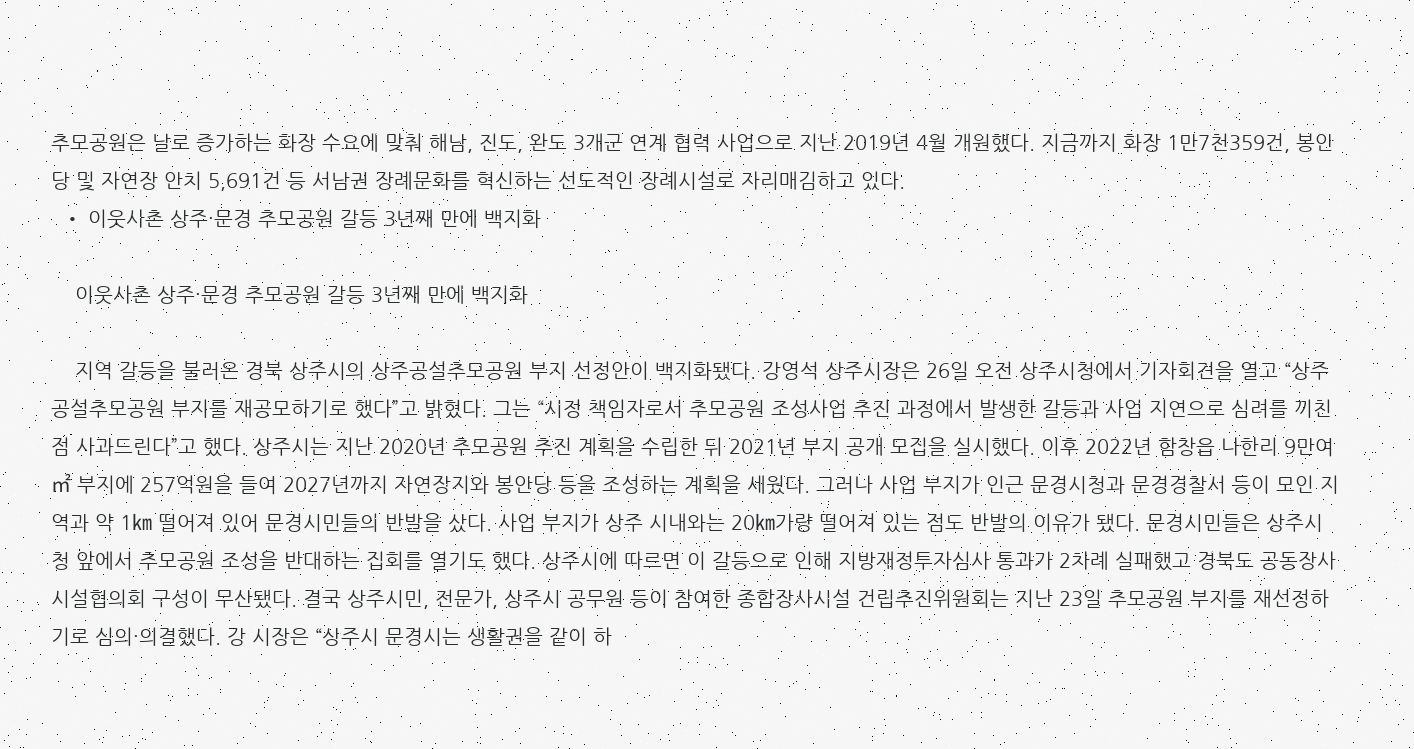추모공원은 날로 증가하는 화장 수요에 맞춰 해남, 진도, 완도 3개군 연계 협력 사업으로 지난 2019년 4월 개원했다. 지금까지 화장 1만7천359건, 봉안당 및 자연장 안치 5,691건 등 서남권 장례문화를 혁신하는 선도적인 장례시설로 자리매김하고 있다.
  • 이웃사촌 상주·문경 추모공원 갈등 3년째 만에 백지화

    이웃사촌 상주·문경 추모공원 갈등 3년째 만에 백지화

    지역 갈등을 불러온 경북 상주시의 상주공설추모공원 부지 선정안이 백지화됐다. 강영석 상주시장은 26일 오전 상주시청에서 기자회견을 열고 “상주공설추모공원 부지를 재공모하기로 했다”고 밝혔다. 그는 “시정 책임자로서 추모공원 조성사업 추진 과정에서 발생한 갈등과 사업 지연으로 심려를 끼친 점 사과드린다”고 했다. 상주시는 지난 2020년 추모공원 추진 계획을 수립한 뒤 2021년 부지 공개 모집을 실시했다. 이후 2022년 함창읍 나한리 9만여㎡ 부지에 257억원을 들여 2027년까지 자연장지와 봉안당 등을 조성하는 계획을 세웠다. 그러나 사업 부지가 인근 문경시청과 문경경찰서 등이 모인 지역과 약 1㎞ 떨어져 있어 문경시민들의 반발을 샀다. 사업 부지가 상주 시내와는 20㎞가량 떨어져 있는 점도 반발의 이유가 됐다. 문경시민들은 상주시청 앞에서 추모공원 조성을 반대하는 집회를 열기도 했다. 상주시에 따르면 이 갈등으로 인해 지방재정투자심사 통과가 2차례 실패했고 경북도 공동장사시설협의회 구성이 무산됐다. 결국 상주시민, 전문가, 상주시 공무원 등이 참여한 종합장사시설 건립추진위원회는 지난 23일 추모공원 부지를 재선정하기로 심의·의결했다. 강 시장은 “상주시 문경시는 생활권을 같이 하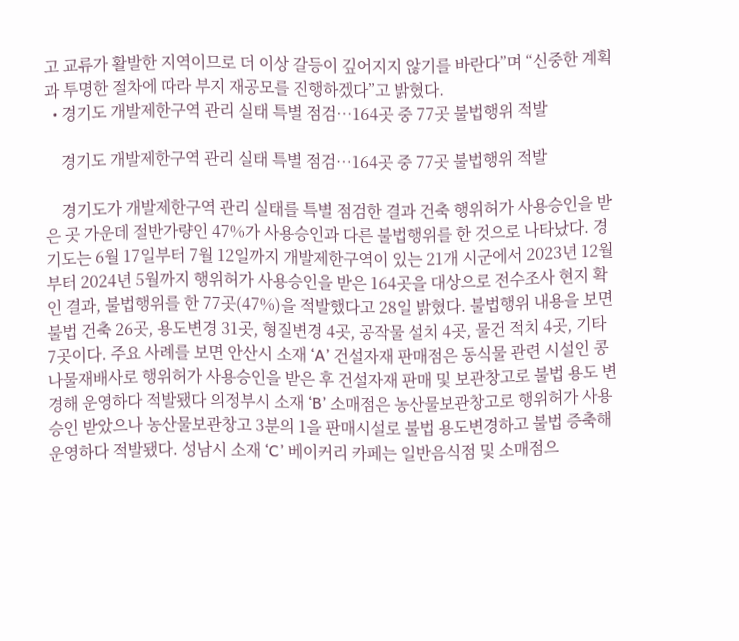고 교류가 활발한 지역이므로 더 이상 갈등이 깊어지지 않기를 바란다”며 “신중한 계획과 투명한 절차에 따라 부지 재공모를 진행하겠다”고 밝혔다.
  • 경기도 개발제한구역 관리 실태 특별 점검…164곳 중 77곳 불법행위 적발

    경기도 개발제한구역 관리 실태 특별 점검…164곳 중 77곳 불법행위 적발

    경기도가 개발제한구역 관리 실태를 특별 점검한 결과 건축 행위허가 사용승인을 받은 곳 가운데 절반가량인 47%가 사용승인과 다른 불법행위를 한 것으로 나타났다. 경기도는 6월 17일부터 7월 12일까지 개발제한구역이 있는 21개 시군에서 2023년 12월부터 2024년 5월까지 행위허가 사용승인을 받은 164곳을 대상으로 전수조사 현지 확인 결과, 불법행위를 한 77곳(47%)을 적발했다고 28일 밝혔다. 불법행위 내용을 보면 불법 건축 26곳, 용도변경 31곳, 형질변경 4곳, 공작물 설치 4곳, 물건 적치 4곳, 기타 7곳이다. 주요 사례를 보면 안산시 소재 ‘A’ 건설자재 판매점은 동식물 관련 시설인 콩나물재배사로 행위허가 사용승인을 받은 후 건설자재 판매 및 보관창고로 불법 용도 변경해 운영하다 적발됐다 의정부시 소재 ‘B’ 소매점은 농산물보관창고로 행위허가 사용승인 받았으나 농산물보관창고 3분의 1을 판매시설로 불법 용도변경하고 불법 증축해 운영하다 적발됐다. 성남시 소재 ‘C’ 베이커리 카페는 일반음식점 및 소매점으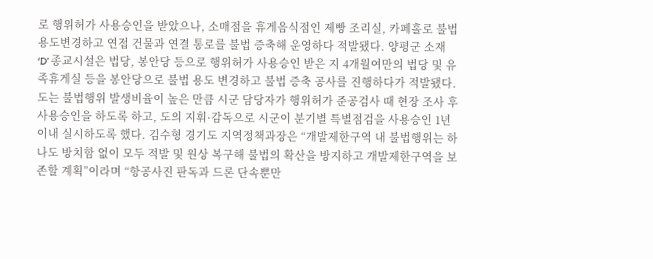로 행위허가 사용승인을 받았으나, 소매점을 휴게음식점인 제빵 조리실, 카페홀로 불법 용도변경하고 연접 건물과 연결 통로를 불법 증축해 운영하다 적발됐다. 양평군 소재 ‘D’ 종교시설은 법당, 봉안당 등으로 행위허가 사용승인 받은 지 4개월여만의 법당 및 유족휴게실 등을 봉안당으로 불법 용도 변경하고 불법 증축 공사를 진행하다가 적발됐다. 도는 불법행위 발생비율이 높은 만큼 시군 담당자가 행위허가 준공검사 때 현장 조사 후 사용승인을 하도록 하고, 도의 지휘·감독으로 시군이 분기별 특별점검을 사용승인 1년 이내 실시하도록 했다. 김수형 경기도 지역정책과장은 “개발제한구역 내 불법행위는 하나도 방치함 없이 모두 적발 및 원상 복구해 불법의 확산을 방지하고 개발제한구역을 보존할 계획”이라며 “항공사진 판독과 드론 단속뿐만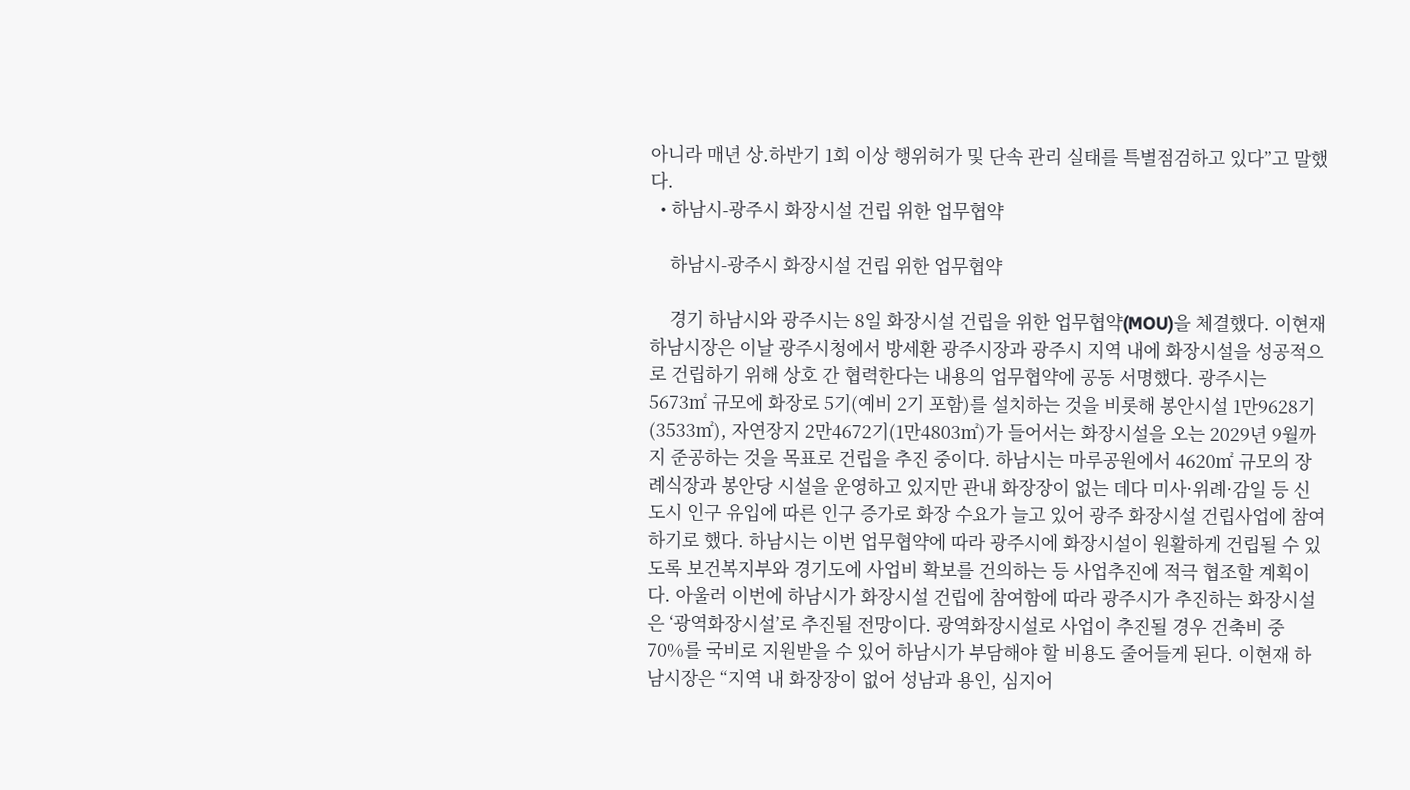아니라 매년 상․하반기 1회 이상 행위허가 및 단속 관리 실태를 특별점검하고 있다”고 말했다.
  • 하남시-광주시 화장시설 건립 위한 업무협약

    하남시-광주시 화장시설 건립 위한 업무협약

    경기 하남시와 광주시는 8일 화장시설 건립을 위한 업무협약(MOU)을 체결했다. 이현재 하남시장은 이날 광주시청에서 방세환 광주시장과 광주시 지역 내에 화장시설을 성공적으로 건립하기 위해 상호 간 협력한다는 내용의 업무협약에 공동 서명했다. 광주시는 5673㎡ 규모에 화장로 5기(예비 2기 포함)를 설치하는 것을 비롯해 봉안시설 1만9628기(3533㎡), 자연장지 2만4672기(1만4803㎡)가 들어서는 화장시설을 오는 2029년 9월까지 준공하는 것을 목표로 건립을 추진 중이다. 하남시는 마루공원에서 4620㎡ 규모의 장례식장과 봉안당 시설을 운영하고 있지만 관내 화장장이 없는 데다 미사·위례·감일 등 신도시 인구 유입에 따른 인구 증가로 화장 수요가 늘고 있어 광주 화장시설 건립사업에 참여하기로 했다. 하남시는 이번 업무협약에 따라 광주시에 화장시설이 원활하게 건립될 수 있도록 보건복지부와 경기도에 사업비 확보를 건의하는 등 사업추진에 적극 협조할 계획이다. 아울러 이번에 하남시가 화장시설 건립에 참여함에 따라 광주시가 추진하는 화장시설은 ‘광역화장시설’로 추진될 전망이다. 광역화장시설로 사업이 추진될 경우 건축비 중 70%를 국비로 지원받을 수 있어 하남시가 부담해야 할 비용도 줄어들게 된다. 이현재 하남시장은 “지역 내 화장장이 없어 성남과 용인, 심지어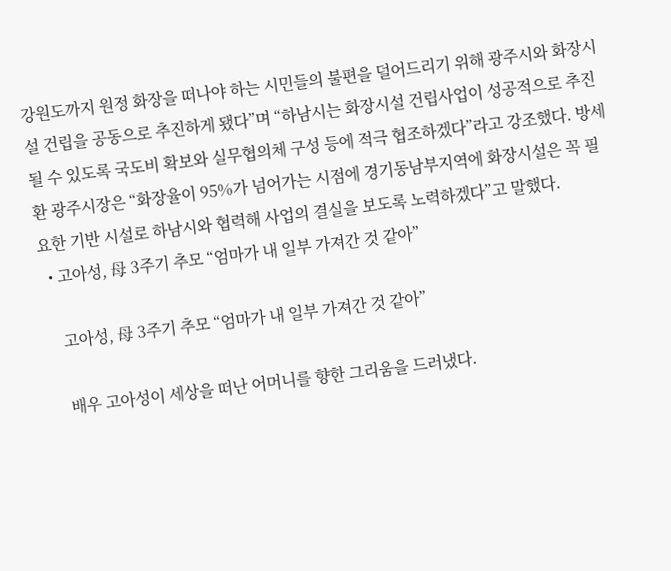강원도까지 원정 화장을 떠나야 하는 시민들의 불편을 덜어드리기 위해 광주시와 화장시설 건립을 공동으로 추진하게 됐다”며 “하남시는 화장시설 건립사업이 성공적으로 추진될 수 있도록 국도비 확보와 실무협의체 구성 등에 적극 협조하겠다”라고 강조했다. 방세환 광주시장은 “화장율이 95%가 넘어가는 시점에 경기동남부지역에 화장시설은 꼭 필요한 기반 시설로 하남시와 협력해 사업의 결실을 보도록 노력하겠다”고 말했다.
  • 고아성, 母 3주기 추모 “엄마가 내 일부 가져간 것 같아”

    고아성, 母 3주기 추모 “엄마가 내 일부 가져간 것 같아”

    배우 고아성이 세상을 떠난 어머니를 향한 그리움을 드러냈다.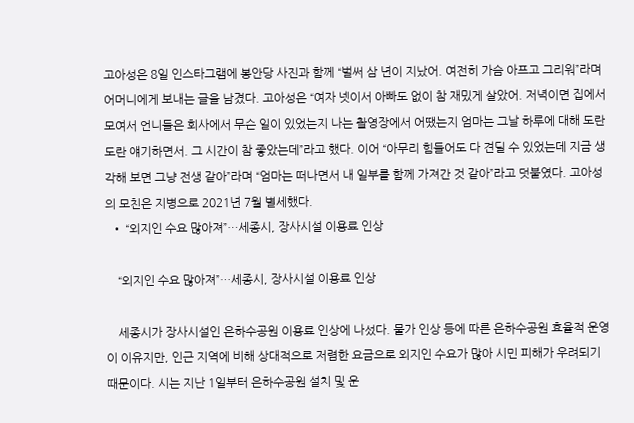고아성은 8일 인스타그램에 봉안당 사진과 함께 “벌써 삼 년이 지났어. 여전히 가슴 아프고 그리워”라며 어머니에게 보내는 글을 남겼다. 고아성은 “여자 넷이서 아빠도 없이 참 재밌게 살았어. 저녁이면 집에서 모여서 언니들은 회사에서 무슨 일이 있었는지 나는 촬영장에서 어땠는지 엄마는 그날 하루에 대해 도란도란 얘기하면서. 그 시간이 참 좋았는데”라고 했다. 이어 “아무리 힘들어도 다 견딜 수 있었는데 지금 생각해 보면 그냥 전생 같아”라며 “엄마는 떠나면서 내 일부를 함께 가져간 것 같아”라고 덧붙였다. 고아성의 모친은 지병으로 2021년 7월 별세했다.
  • “외지인 수요 많아져”…세종시, 장사시설 이용료 인상

    “외지인 수요 많아져”…세종시, 장사시설 이용료 인상

    세종시가 장사시설인 은하수공원 이용료 인상에 나섰다. 물가 인상 등에 따른 은하수공원 효율적 운영이 이유지만, 인근 지역에 비해 상대적으로 저렴한 요금으로 외지인 수요가 많아 시민 피해가 우려되기 때문이다. 시는 지난 1일부터 은하수공원 설치 및 운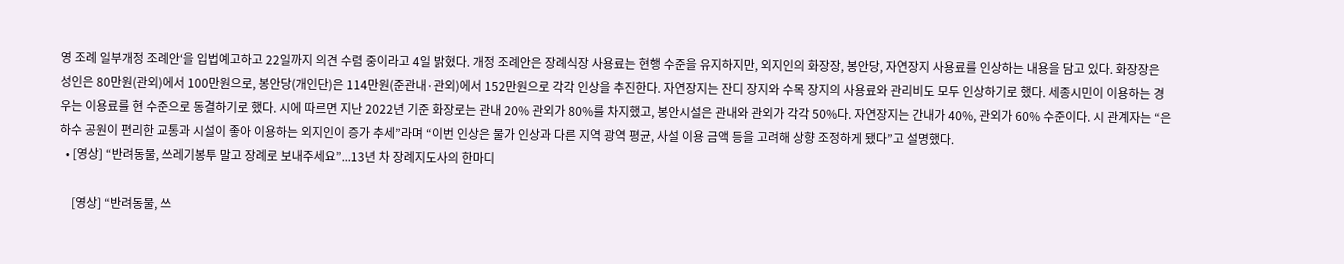영 조례 일부개정 조례안‘을 입법예고하고 22일까지 의견 수렴 중이라고 4일 밝혔다. 개정 조례안은 장례식장 사용료는 현행 수준을 유지하지만, 외지인의 화장장, 봉안당, 자연장지 사용료를 인상하는 내용을 담고 있다. 화장장은 성인은 80만원(관외)에서 100만원으로, 봉안당(개인단)은 114만원(준관내·관외)에서 152만원으로 각각 인상을 추진한다. 자연장지는 잔디 장지와 수목 장지의 사용료와 관리비도 모두 인상하기로 했다. 세종시민이 이용하는 경우는 이용료를 현 수준으로 동결하기로 했다. 시에 따르면 지난 2022년 기준 화장로는 관내 20% 관외가 80%를 차지했고, 봉안시설은 관내와 관외가 각각 50%다. 자연장지는 간내가 40%, 관외가 60% 수준이다. 시 관계자는 “은하수 공원이 편리한 교통과 시설이 좋아 이용하는 외지인이 증가 추세”라며 “이번 인상은 물가 인상과 다른 지역 광역 평균, 사설 이용 금액 등을 고려해 상향 조정하게 됐다”고 설명했다.
  • [영상] “반려동물, 쓰레기봉투 말고 장례로 보내주세요”...13년 차 장례지도사의 한마디

    [영상] “반려동물, 쓰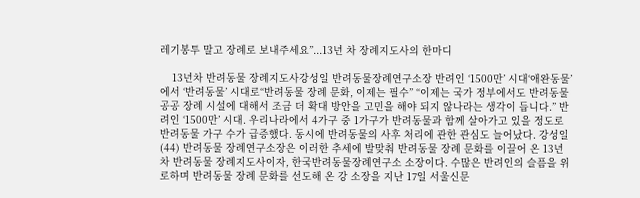레기봉투 말고 장례로 보내주세요”...13년 차 장례지도사의 한마디

    13년차 반려동물 장례지도사강성일 반려동물장례연구소장 반려인 ‘1500만’ 시대‘애완동물’에서 ‘반려동물’ 시대로“반려동물 장례 문화, 이제는 필수” “이제는 국가 정부에서도 반려동물 공공 장례 시설에 대해서 조금 더 확대 방안을 고민을 해야 되지 않나라는 생각이 듭니다.” 반려인 ‘1500만’ 시대. 우리나라에서 4가구 중 1가구가 반려동물과 함께 살아가고 있을 정도로 반려동물 가구 수가 급증했다. 동시에 반려동물의 사후 처리에 관한 관심도 늘어났다. 강성일(44) 반려동물 장례연구소장은 이러한 추세에 발맞춰 반려동물 장례 문화를 이끌어 온 13년 차 반려동물 장례지도사이자, 한국반려동물장례연구소 소장이다. 수많은 반려인의 슬픔을 위로하며 반려동물 장례 문화를 선도해 온 강 소장을 지난 17일 서울신문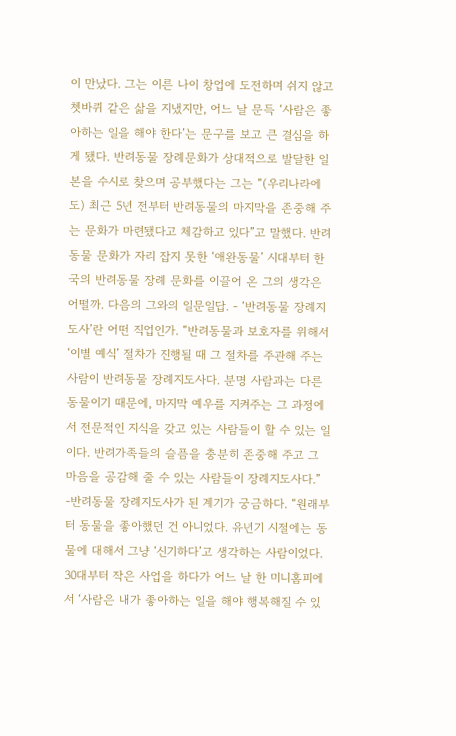이 만났다. 그는 이른 나이 창업에 도전하며 쉬지 않고 쳇바퀴 같은 삶을 지냈지만, 어느 날 문득 ‘사람은 좋아하는 일을 해야 한다’는 문구를 보고 큰 결심을 하게 됐다. 반려동물 장례문화가 상대적으로 발달한 일본을 수시로 찾으며 공부했다는 그는 “(우리나라에도) 최근 5년 전부터 반려동물의 마지막을 존중해 주는 문화가 마련됐다고 체감하고 있다”고 말했다. 반려동물 문화가 자리 잡지 못한 ‘애완동물’ 시대부터 한국의 반려동물 장례 문화를 이끌어 온 그의 생각은 어떨까. 다음의 그와의 일문일답. - ‘반려동물 장례지도사’란 어떤 직업인가. “반려동물과 보호자를 위해서 ‘이별 예식’ 절차가 진행될 때 그 절차를 주관해 주는 사람이 반려동물 장례지도사다. 분명 사람과는 다른 동물이기 때문에, 마지막 예우를 지켜주는 그 과정에서 전문적인 지식을 갖고 있는 사람들이 할 수 있는 일이다. 반려가족들의 슬픔을 충분히 존중해 주고 그 마음을 공감해 줄 수 있는 사람들이 장례지도사다.” -반려동물 장례지도사가 된 계기가 궁금하다. “원래부터 동물을 좋아했던 건 아니었다. 유년기 시절에는 동물에 대해서 그냥 ‘신기하다’고 생각하는 사람이었다. 30대부터 작은 사업을 하다가 어느 날 한 미니홈피에서 ‘사람은 내가 좋아하는 일을 해야 행복해질 수 있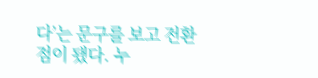다’는 문구를 보고 전환점이 됐다. 누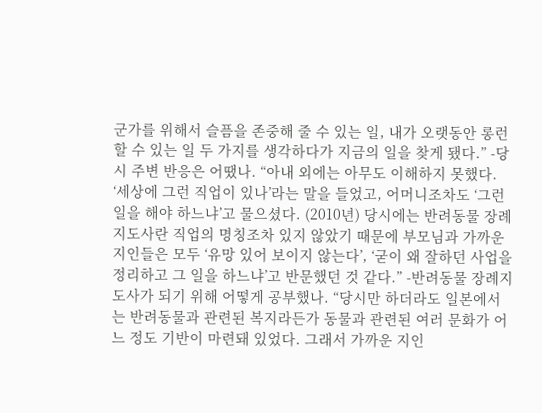군가를 위해서 슬픔을 존중해 줄 수 있는 일, 내가 오랫동안 롱런 할 수 있는 일 두 가지를 생각하다가 지금의 일을 찾게 됐다.” -당시 주변 반응은 어땠나. “아내 외에는 아무도 이해하지 못했다. ‘세상에 그런 직업이 있나’라는 말을 들었고, 어머니조차도 ‘그런 일을 해야 하느냐’고 물으셨다. (2010년) 당시에는 반려동물 장례지도사란 직업의 명칭조차 있지 않았기 때문에 부모님과 가까운 지인들은 모두 ‘유망 있어 보이지 않는다’, ‘굳이 왜 잘하던 사업을 정리하고 그 일을 하느냐’고 반문했던 것 같다.” -반려동물 장례지도사가 되기 위해 어떻게 공부했나. “당시만 하더라도 일본에서는 반려동물과 관련된 복지라든가 동물과 관련된 여러 문화가 어느 정도 기반이 마련돼 있었다. 그래서 가까운 지인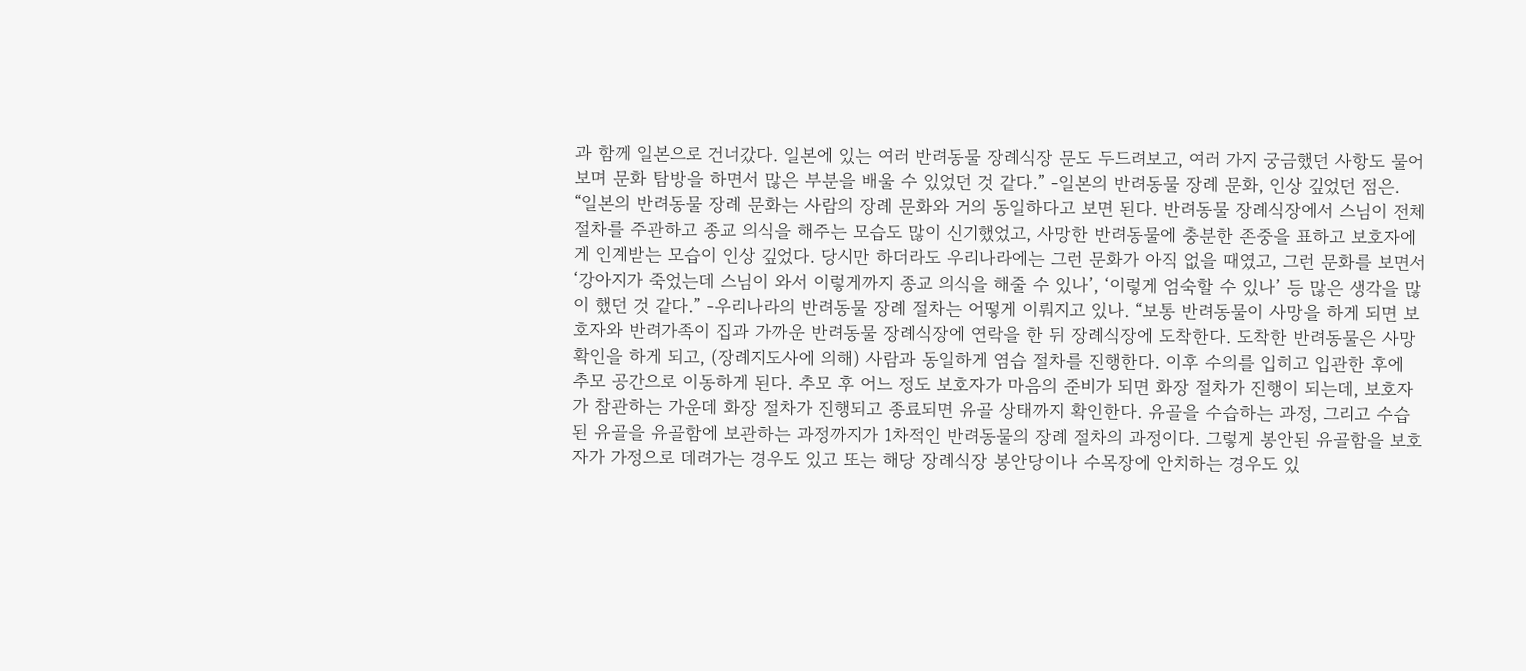과 함께 일본으로 건너갔다. 일본에 있는 여러 반려동물 장례식장 문도 두드려보고, 여러 가지 궁금했던 사항도 물어보며 문화 탐방을 하면서 많은 부분을 배울 수 있었던 것 같다.” -일본의 반려동물 장례 문화, 인상 깊었던 점은. “일본의 반려동물 장례 문화는 사람의 장례 문화와 거의 동일하다고 보면 된다. 반려동물 장례식장에서 스님이 전체 절차를 주관하고 종교 의식을 해주는 모습도 많이 신기했었고, 사망한 반려동물에 충분한 존중을 표하고 보호자에게 인계받는 모습이 인상 깊었다. 당시만 하더라도 우리나라에는 그런 문화가 아직 없을 때였고, 그런 문화를 보면서 ‘강아지가 죽었는데 스님이 와서 이렇게까지 종교 의식을 해줄 수 있나’, ‘이렇게 엄숙할 수 있나’ 등 많은 생각을 많이 했던 것 같다.” -우리나라의 반려동물 장례 절차는 어떻게 이뤄지고 있나. “보통 반려동물이 사망을 하게 되면 보호자와 반려가족이 집과 가까운 반려동물 장례식장에 연락을 한 뒤 장례식장에 도착한다. 도착한 반려동물은 사망 확인을 하게 되고, (장례지도사에 의해) 사람과 동일하게 염습 절차를 진행한다. 이후 수의를 입히고 입관한 후에 추모 공간으로 이동하게 된다. 추모 후 어느 정도 보호자가 마음의 준비가 되면 화장 절차가 진행이 되는데, 보호자가 참관하는 가운데 화장 절차가 진행되고 종료되면 유골 상태까지 확인한다. 유골을 수습하는 과정, 그리고 수습된 유골을 유골함에 보관하는 과정까지가 1차적인 반려동물의 장례 절차의 과정이다. 그렇게 봉안된 유골함을 보호자가 가정으로 데려가는 경우도 있고 또는 해당 장례식장 봉안당이나 수목장에 안치하는 경우도 있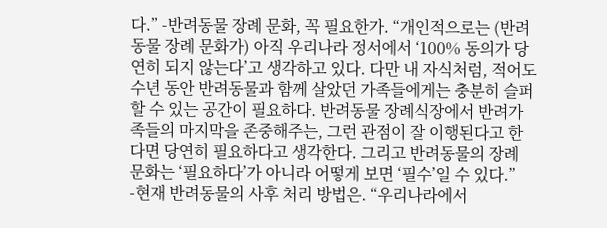다.” -반려동물 장례 문화, 꼭 필요한가. “개인적으로는 (반려동물 장례 문화가) 아직 우리나라 정서에서 ‘100% 동의가 당연히 되지 않는다’고 생각하고 있다. 다만 내 자식처럼, 적어도 수년 동안 반려동물과 함께 살았던 가족들에게는 충분히 슬퍼할 수 있는 공간이 필요하다. 반려동물 장례식장에서 반려가족들의 마지막을 존중해주는, 그런 관점이 잘 이행된다고 한다면 당연히 필요하다고 생각한다. 그리고 반려동물의 장례 문화는 ‘필요하다’가 아니라 어떻게 보면 ‘필수’일 수 있다.” -현재 반려동물의 사후 처리 방법은. “우리나라에서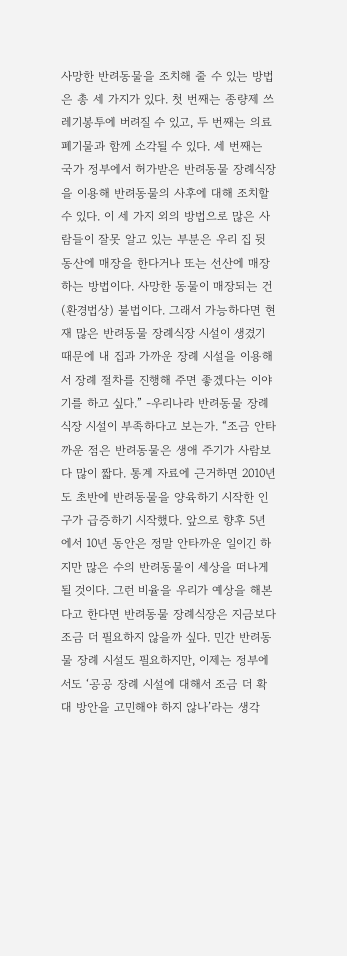사망한 반려동물을 조치해 줄 수 있는 방법은 총 세 가지가 있다. 첫 번째는 종량제 쓰레기봉투에 버려질 수 있고, 두 번째는 의료 폐기물과 함께 소각될 수 있다. 세 번째는 국가 정부에서 허가받은 반려동물 장례식장을 이용해 반려동물의 사후에 대해 조치할 수 있다. 이 세 가지 외의 방법으로 많은 사람들이 잘못 알고 있는 부분은 우리 집 뒷동산에 매장을 한다거나 또는 선산에 매장하는 방법이다. 사망한 동물이 매장되는 건 (환경법상) 불법이다. 그래서 가능하다면 현재 많은 반려동물 장례식장 시설이 생겼기 때문에 내 집과 가까운 장례 시설을 이용해서 장례 절차를 진행해 주면 좋겠다는 이야기를 하고 싶다.” -우리나라 반려동물 장례식장 시설이 부족하다고 보는가. “조금 안타까운 점은 반려동물은 생애 주기가 사람보다 많이 짧다. 통계 자료에 근거하면 2010년도 초반에 반려동물을 양육하기 시작한 인구가 급증하기 시작했다. 앞으로 향후 5년에서 10년 동안은 정말 안타까운 일이긴 하지만 많은 수의 반려동물이 세상을 떠나게 될 것이다. 그런 비율을 우리가 예상을 해본다고 한다면 반려동물 장례식장은 지금보다 조금 더 필요하지 않을까 싶다. 민간 반려동물 장례 시설도 필요하지만, 이제는 정부에서도 ‘공공 장례 시설에 대해서 조금 더 확대 방안을 고민해야 하지 않나’라는 생각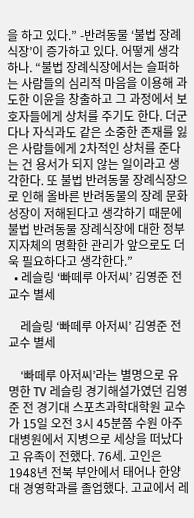을 하고 있다.” -반려동물 ‘불법 장례식장’이 증가하고 있다. 어떻게 생각하나. “불법 장례식장에서는 슬퍼하는 사람들의 심리적 마음을 이용해 과도한 이윤을 창출하고 그 과정에서 보호자들에게 상처를 주기도 한다. 더군다나 자식과도 같은 소중한 존재를 잃은 사람들에게 2차적인 상처를 준다는 건 용서가 되지 않는 일이라고 생각한다. 또 불법 반려동물 장례식장으로 인해 올바른 반려동물의 장례 문화 성장이 저해된다고 생각하기 때문에 불법 반려동물 장례식장에 대한 정부 지자체의 명확한 관리가 앞으로도 더욱 필요하다고 생각한다.”
  • 레슬링 ‘빠떼루 아저씨’ 김영준 전 교수 별세

    레슬링 ‘빠떼루 아저씨’ 김영준 전 교수 별세

    ‘빠떼루 아저씨’라는 별명으로 유명한 TV 레슬링 경기해설가였던 김영준 전 경기대 스포츠과학대학원 교수가 15일 오전 3시 45분쯤 수원 아주대병원에서 지병으로 세상을 떠났다고 유족이 전했다. 76세. 고인은 1948년 전북 부안에서 태어나 한양대 경영학과를 졸업했다. 고교에서 레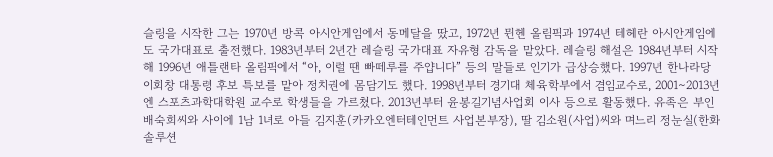슬링을 시작한 그는 1970년 방콕 아시안게임에서 동메달을 땄고, 1972년 뮌헨 올림픽과 1974년 테헤란 아시안게임에도 국가대표로 출전했다. 1983년부터 2년간 레슬링 국가대표 자유형 감독을 맡았다. 레슬링 해설은 1984년부터 시작해 1996년 애틀랜타 올림픽에서 “아, 이럴 땐 빠떼루를 주얍니다” 등의 말들로 인기가 급상승했다. 1997년 한나라당 이회창 대통령 후보 특보를 맡아 정치권에 몸담기도 했다. 1998년부터 경기대 체육학부에서 겸임교수로, 2001∼2013년엔 스포츠과학대학원 교수로 학생들을 가르쳤다. 2013년부터 윤봉길기념사업회 이사 등으로 활동했다. 유족은 부인 배숙희씨와 사이에 1남 1녀로 아들 김지훈(카카오엔터테인먼트 사업본부장), 딸 김소원(사업)씨와 며느리 정눈실(한화솔루션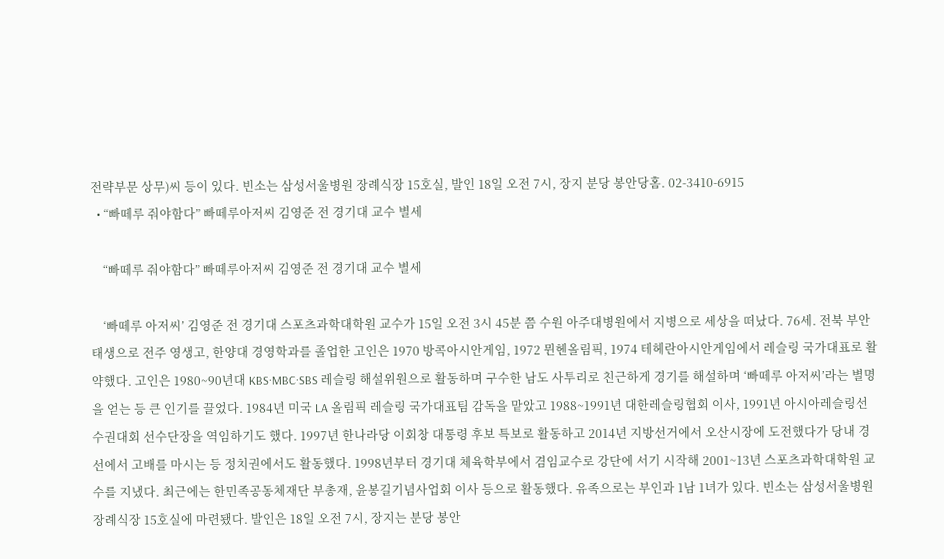전략부문 상무)씨 등이 있다. 빈소는 삼성서울병원 장례식장 15호실, 발인 18일 오전 7시, 장지 분당 봉안당홈. 02-3410-6915
  • “빠떼루 줘야함다” 빠떼루아저씨 김영준 전 경기대 교수 별세

    “빠떼루 줘야함다” 빠떼루아저씨 김영준 전 경기대 교수 별세

    ‘빠떼루 아저씨’ 김영준 전 경기대 스포츠과학대학원 교수가 15일 오전 3시 45분 쯤 수원 아주대병원에서 지병으로 세상을 떠났다. 76세. 전북 부안 태생으로 전주 영생고, 한양대 경영학과를 졸업한 고인은 1970 방콕아시안게임, 1972 뮌헨올림픽, 1974 테헤란아시안게임에서 레슬링 국가대표로 활약했다. 고인은 1980~90년대 KBS·MBC·SBS 레슬링 해설위원으로 활동하며 구수한 남도 사투리로 친근하게 경기를 해설하며 ‘빠떼루 아저씨’라는 별명을 얻는 등 큰 인기를 끌었다. 1984년 미국 LA 올림픽 레슬링 국가대표팀 감독을 맡았고 1988~1991년 대한레슬링협회 이사, 1991년 아시아레슬링선수권대회 선수단장을 역임하기도 했다. 1997년 한나라당 이회창 대통령 후보 특보로 활동하고 2014년 지방선거에서 오산시장에 도전했다가 당내 경선에서 고배를 마시는 등 정치권에서도 활동했다. 1998년부터 경기대 체육학부에서 겸임교수로 강단에 서기 시작해 2001~13년 스포츠과학대학원 교수를 지냈다. 최근에는 한민족공동체재단 부총재, 윤봉길기념사업회 이사 등으로 활동했다. 유족으로는 부인과 1남 1녀가 있다. 빈소는 삼성서울병원 장례식장 15호실에 마련됐다. 발인은 18일 오전 7시, 장지는 분당 봉안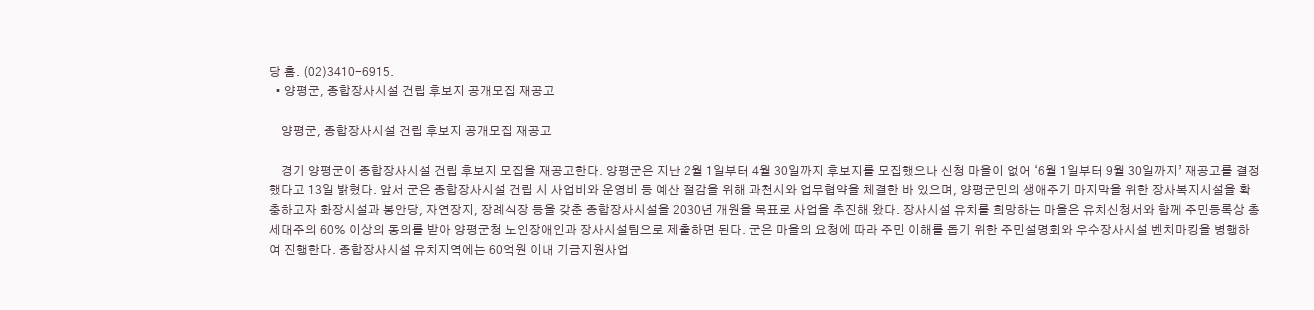당 홈. (02)3410-6915.
  • 양평군, 종합장사시설 건립 후보지 공개모집 재공고

    양평군, 종합장사시설 건립 후보지 공개모집 재공고

    경기 양평군이 종합장사시설 건립 후보지 모집을 재공고한다. 양평군은 지난 2월 1일부터 4월 30일까지 후보지를 모집했으나 신청 마을이 없어 ‘6월 1일부터 9월 30일까지’ 재공고를 결정했다고 13일 밝혔다. 앞서 군은 종합장사시설 건립 시 사업비와 운영비 등 예산 절감을 위해 과천시와 업무협약을 체결한 바 있으며, 양평군민의 생애주기 마지막을 위한 장사복지시설을 확충하고자 화장시설과 봉안당, 자연장지, 장례식장 등을 갖춘 종합장사시설을 2030년 개원을 목표로 사업을 추진해 왔다. 장사시설 유치를 희망하는 마을은 유치신청서와 함께 주민등록상 총 세대주의 60% 이상의 동의를 받아 양평군청 노인장애인과 장사시설팀으로 제출하면 된다. 군은 마을의 요청에 따라 주민 이해를 돕기 위한 주민설명회와 우수장사시설 벤치마킹을 병행하여 진행한다. 종합장사시설 유치지역에는 60억원 이내 기금지원사업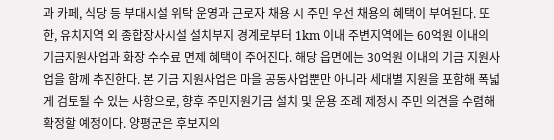과 카페, 식당 등 부대시설 위탁 운영과 근로자 채용 시 주민 우선 채용의 혜택이 부여된다. 또한, 유치지역 외 종합장사시설 설치부지 경계로부터 1km 이내 주변지역에는 60억원 이내의 기금지원사업과 화장 수수료 면제 혜택이 주어진다. 해당 읍면에는 30억원 이내의 기금 지원사업을 함께 추진한다. 본 기금 지원사업은 마을 공동사업뿐만 아니라 세대별 지원을 포함해 폭넓게 검토될 수 있는 사항으로, 향후 주민지원기금 설치 및 운용 조례 제정시 주민 의견을 수렴해 확정할 예정이다. 양평군은 후보지의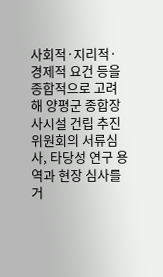사회적·지리적·경제적 요건 등을 종합적으로 고려해 양평군 종합장사시설 건립 추진위원회의 서류심사, 타당성 연구 용역과 현장 심사를 거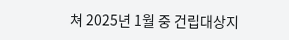쳐 2025년 1월 중 건립대상지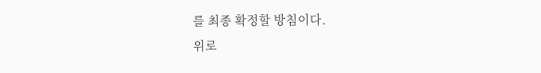를 최종 확정할 방침이다.
위로